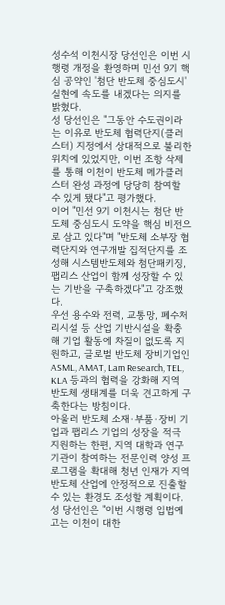성수석 이천시장 당선인은 이번 시행령 개정을 환영하며 민선 9기 핵심 공약인 '첨단 반도체 중심도시' 실현에 속도를 내겠다는 의지를 밝혔다.
성 당선인은 "그동안 수도권이라는 이유로 반도체 협력단지(클러스터) 지정에서 상대적으로 불리한 위치에 있었지만, 이번 조항 삭제를 통해 이천이 반도체 메가클러스터 완성 과정에 당당히 참여할 수 있게 됐다"고 평가했다.
이어 "민선 9기 이천시는 첨단 반도체 중심도시 도약을 핵심 비전으로 삼고 있다"며 "반도체 소부장 협력단지와 연구개발 집적단지를 조성해 시스템반도체와 첨단패키징, 팹리스 산업이 함께 성장할 수 있는 기반을 구축하겠다"고 강조했다.
우선 용수와 전력, 교통망, 폐수처리시설 등 산업 기반시설을 확충해 기업 활동에 차질이 없도록 지원하고, 글로벌 반도체 장비기업인 ASML, AMAT, Lam Research, TEL, KLA 등과의 협력을 강화해 지역 반도체 생태계를 더욱 견고하게 구축한다는 방침이다.
아울러 반도체 소재·부품·장비 기업과 팹리스 기업의 성장을 적극 지원하는 한편, 지역 대학과 연구기관이 참여하는 전문인력 양성 프로그램을 확대해 청년 인재가 지역 반도체 산업에 안정적으로 진출할 수 있는 환경도 조성할 계획이다.
성 당선인은 "이번 시행령 입법예고는 이천이 대한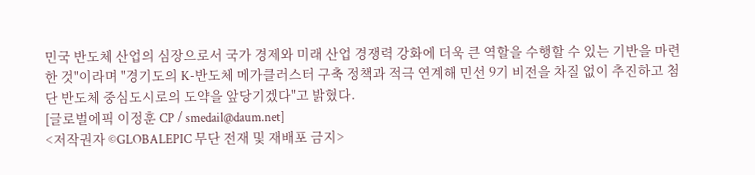민국 반도체 산업의 심장으로서 국가 경제와 미래 산업 경쟁력 강화에 더욱 큰 역할을 수행할 수 있는 기반을 마련한 것"이라며 "경기도의 K-반도체 메가클러스터 구축 정책과 적극 연계해 민선 9기 비전을 차질 없이 추진하고 첨단 반도체 중심도시로의 도약을 앞당기겠다"고 밝혔다.
[글로벌에픽 이정훈 CP / smedail@daum.net]
<저작권자 ©GLOBALEPIC 무단 전재 및 재배포 금지>